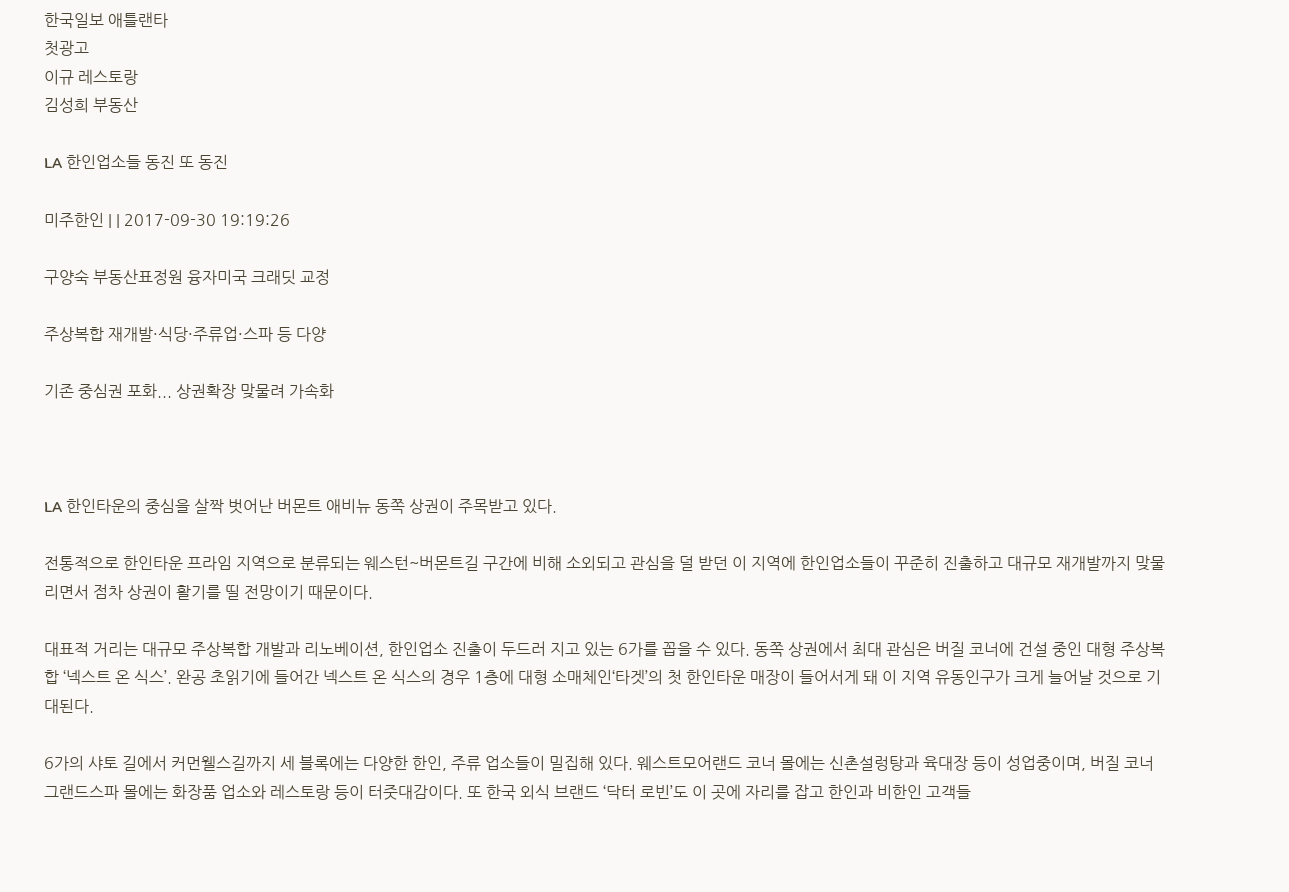한국일보 애틀랜타
첫광고
이규 레스토랑
김성희 부동산

LA 한인업소들 동진 또 동진

미주한인 | | 2017-09-30 19:19:26

구양숙 부동산표정원 융자미국 크래딧 교정

주상복합 재개발·식당·주류업·스파 등 다양

기존 중심권 포화... 상권확장 맞물려 가속화



LA 한인타운의 중심을 살짝 벗어난 버몬트 애비뉴 동쪽 상권이 주목받고 있다.

전통적으로 한인타운 프라임 지역으로 분류되는 웨스턴~버몬트길 구간에 비해 소외되고 관심을 덜 받던 이 지역에 한인업소들이 꾸준히 진출하고 대규모 재개발까지 맞물리면서 점차 상권이 활기를 띨 전망이기 때문이다.

대표적 거리는 대규모 주상복합 개발과 리노베이션, 한인업소 진출이 두드러 지고 있는 6가를 꼽을 수 있다. 동쪽 상권에서 최대 관심은 버질 코너에 건설 중인 대형 주상복합 ‘넥스트 온 식스’. 완공 초읽기에 들어간 넥스트 온 식스의 경우 1층에 대형 소매체인‘타겟’의 첫 한인타운 매장이 들어서게 돼 이 지역 유동인구가 크게 늘어날 것으로 기대된다.

6가의 샤토 길에서 커먼웰스길까지 세 블록에는 다양한 한인, 주류 업소들이 밀집해 있다. 웨스트모어랜드 코너 몰에는 신촌설렁탕과 육대장 등이 성업중이며, 버질 코너 그랜드스파 몰에는 화장품 업소와 레스토랑 등이 터줏대감이다. 또 한국 외식 브랜드 ‘닥터 로빈’도 이 곳에 자리를 잡고 한인과 비한인 고객들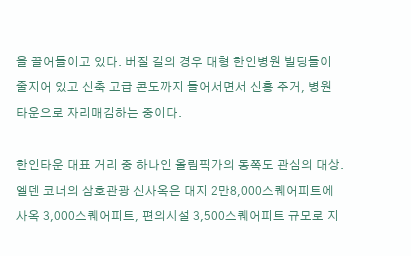을 끌어들이고 있다. 버질 길의 경우 대형 한인병원 빌딩들이 줄지어 있고 신축 고급 콘도까지 들어서면서 신흥 주거, 병원 타운으로 자리매김하는 중이다.

한인타운 대표 거리 중 하나인 올림픽가의 동쪽도 관심의 대상. 엘덴 코너의 삼호관광 신사옥은 대지 2만8,000스퀘어피트에 사옥 3,000스퀘어피트, 편의시설 3,500스퀘어피트 규모로 지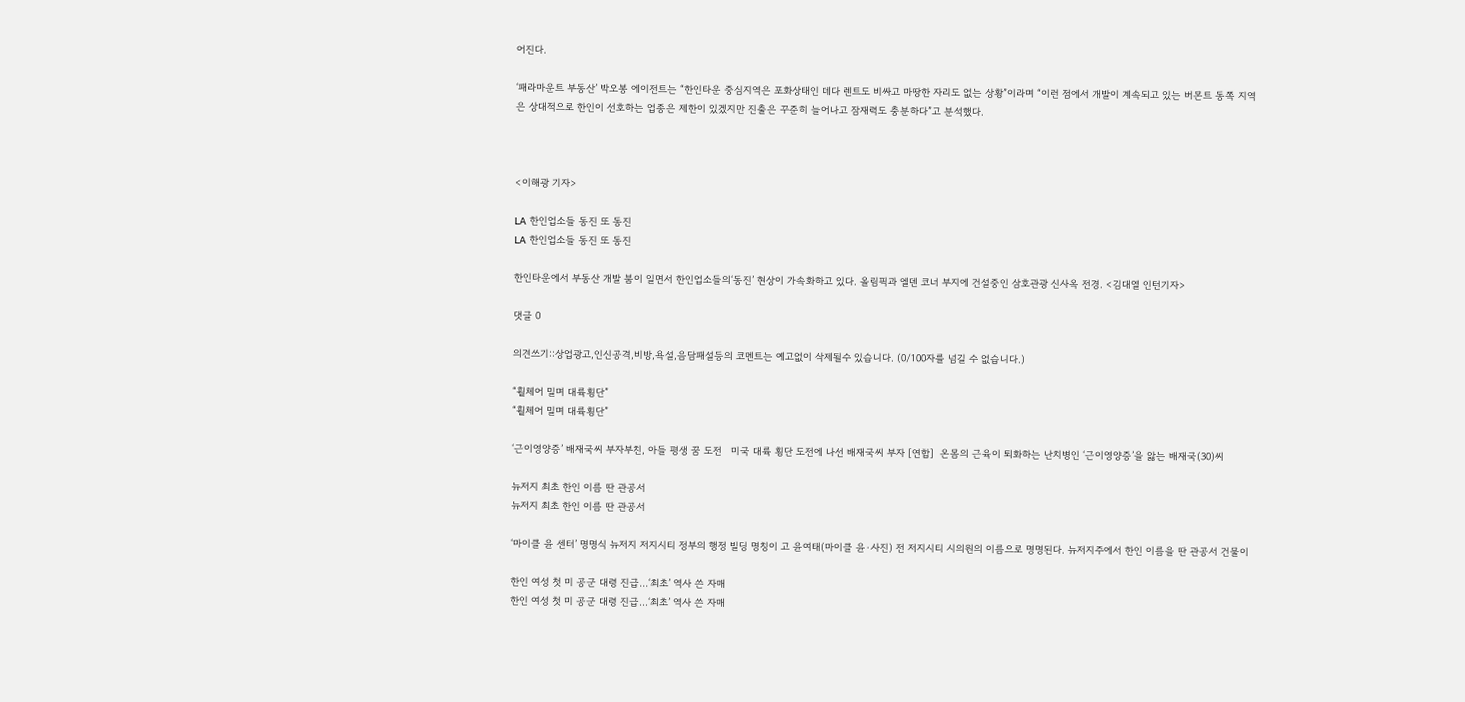어진다.

‘패라마운트 부동산’ 박오봉 에이전트는 “한인타운 중심지역은 포화상태인 데다 렌트도 비싸고 마땅한 자리도 없는 상황”이라며 “이런 점에서 개발이 계속되고 있는 버몬트 동쪽 지역은 상대적으로 한인이 선호하는 업종은 제한이 있겠지만 진출은 꾸준히 늘어나고 잠재력도 충분하다”고 분석했다.



<이해광 기자>

LA 한인업소들 동진 또 동진
LA 한인업소들 동진 또 동진

한인타운에서 부동산 개발 붐이 일면서 한인업소들의‘동진’ 현상이 가속화하고 있다. 올림픽과 엘덴 코너 부지에 건설중인 삼호관광 신사옥 전경. <김대열 인턴기자>

댓글 0

의견쓰기::상업광고,인신공격,비방,욕설,음담패설등의 코멘트는 예고없이 삭제될수 있습니다. (0/100자를 넘길 수 없습니다.)

“휠체어 밀며 대륙횡단”
“휠체어 밀며 대륙횡단”

‘근이영양증’ 배재국씨 부자부친, 아들 평생 꿈 도전   미국 대륙 횡단 도전에 나선 배재국씨 부자 [연합]  온몸의 근육이 퇴화하는 난치병인 ‘근이영양증’을 앓는 배재국(30)씨

뉴저지 최초 한인 이름 딴 관공서
뉴저지 최초 한인 이름 딴 관공서

‘마이클 윤 센터’ 명명식 뉴저지 저지시티 정부의 행정 빌딩 명칭이 고 윤여태(마이클 윤·사진) 전 저지시티 시의원의 이름으로 명명된다. 뉴저지주에서 한인 이름을 딴 관공서 건물이

한인 여성 첫 미 공군 대령 진급…‘최초’ 역사 쓴 자매
한인 여성 첫 미 공군 대령 진급…‘최초’ 역사 쓴 자매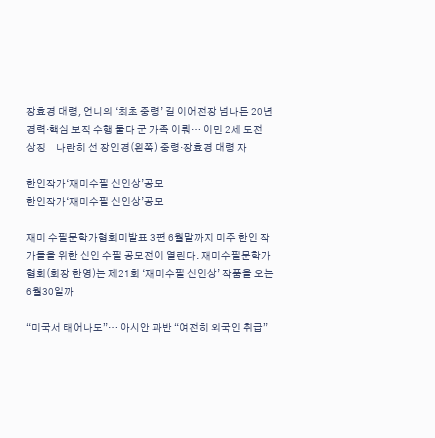장효경 대령, 언니의 ‘최초 중령’ 길 이어전장 넘나든 20년 경력·핵심 보직 수행 둘다 군 가족 이뤄… 이민 2세 도전 상징     나란히 선 장인경(왼쪽) 중령·장효경 대령 자

한인작가‘재미수필 신인상’공모
한인작가‘재미수필 신인상’공모

재미 수필문학가협회미발표 3편 6월말까지 미주 한인 작가들을 위한 신인 수필 공모전이 열린다. 재미수필문학가협회(회장 한영)는 제21회 ‘재미수필 신인상’ 작품을 오는 6월30일까

“미국서 태어나도”… 아시안 과반 “여전히 외국인 취급”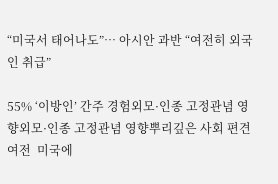“미국서 태어나도”… 아시안 과반 “여전히 외국인 취급”

55% ‘이방인’ 간주 경험외모·인종 고정관념 영향외모·인종 고정관념 영향뿌리깊은 사회 편견 여전  미국에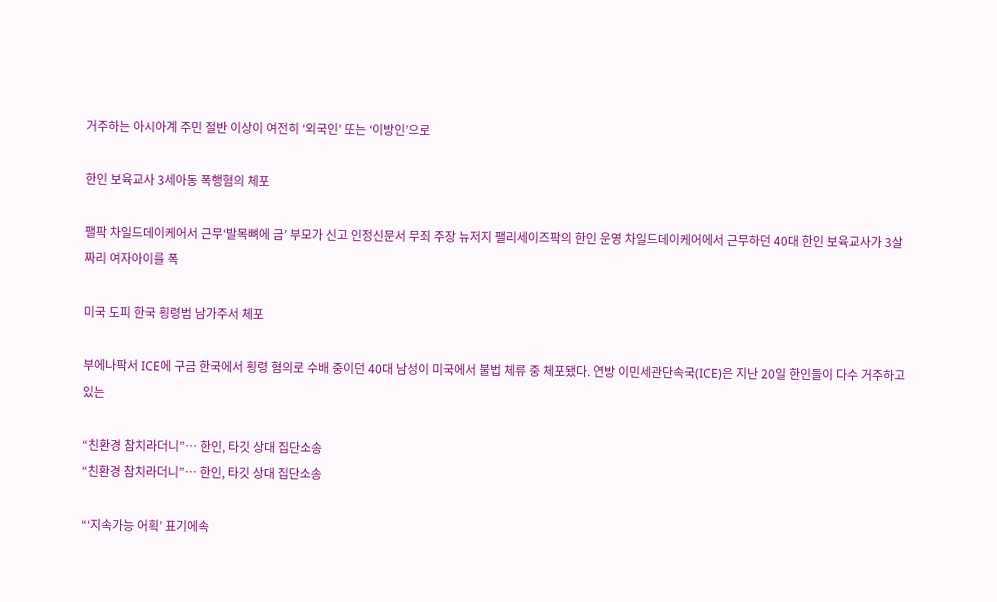거주하는 아시아계 주민 절반 이상이 여전히 ‘외국인’ 또는 ‘이방인’으로

한인 보육교사 3세아동 폭행혐의 체포

팰팍 차일드데이케어서 근무‘발목뼈에 금’ 부모가 신고 인정신문서 무죄 주장 뉴저지 팰리세이즈팍의 한인 운영 차일드데이케어에서 근무하던 40대 한인 보육교사가 3살짜리 여자아이를 폭

미국 도피 한국 횡령범 남가주서 체포

부에나팍서 ICE에 구금 한국에서 횡령 혐의로 수배 중이던 40대 남성이 미국에서 불법 체류 중 체포됐다. 연방 이민세관단속국(ICE)은 지난 20일 한인들이 다수 거주하고 있는

“친환경 참치라더니”… 한인, 타깃 상대 집단소송
“친환경 참치라더니”… 한인, 타깃 상대 집단소송

“‘지속가능 어획’ 표기에속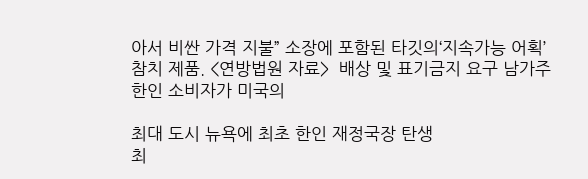아서 비싼 가격 지불” 소장에 포함된 타깃의‘지속가능 어획’참치 제품. <연방법원 자료>  배상 및 표기금지 요구 남가주 한인 소비자가 미국의

최대 도시 뉴욕에 최초 한인 재정국장 탄생
최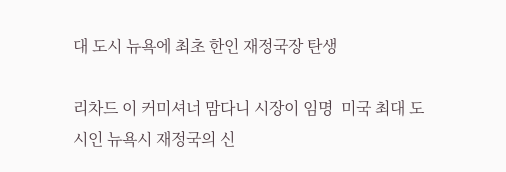대 도시 뉴욕에 최초 한인 재정국장 탄생

리차드 이 커미셔너 맘다니 시장이 임명  미국 최대 도시인 뉴욕시 재정국의 신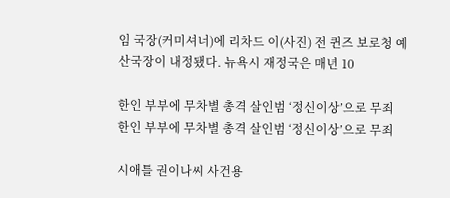임 국장(커미셔너)에 리차드 이(사진) 전 퀸즈 보로청 예산국장이 내정됐다. 뉴욕시 재정국은 매년 10

한인 부부에 무차별 총격 살인범 ‘정신이상’으로 무죄
한인 부부에 무차별 총격 살인범 ‘정신이상’으로 무죄

시애틀 권이나씨 사건용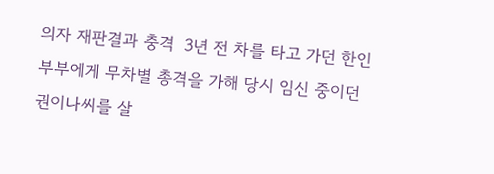의자 재판결과 충격  3년 전 차를 타고 가던 한인 부부에게 무차별 총격을 가해 당시 임신 중이던 권이나씨를 살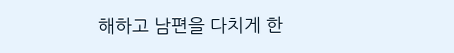해하고 남편을 다치게 한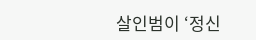살인범이 ‘정신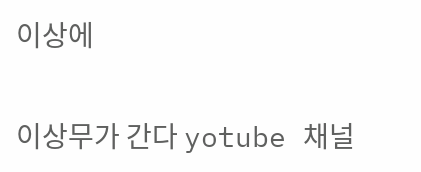이상에

이상무가 간다 yotube 채널